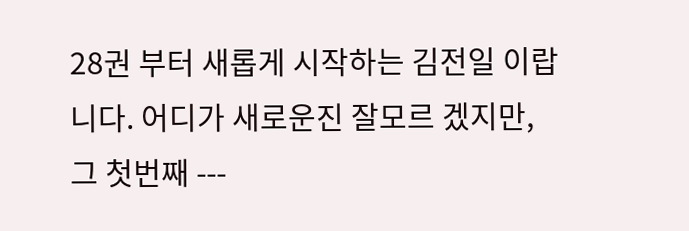28권 부터 새롭게 시작하는 김전일 이랍니다. 어디가 새로운진 잘모르 겠지만, 그 첫번째 ---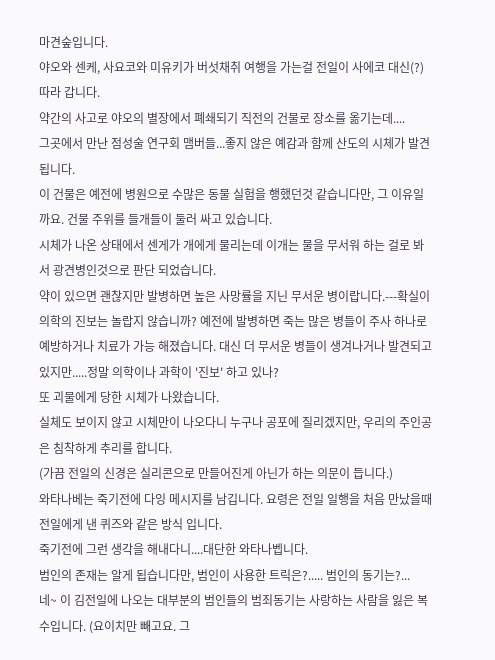마견숲입니다.
야오와 센케, 사요코와 미유키가 버섯채취 여행을 가는걸 전일이 사에코 대신(?) 따라 갑니다.
약간의 사고로 야오의 별장에서 폐쇄되기 직전의 건물로 장소를 옮기는데....
그곳에서 만난 점성술 연구회 맴버들...좋지 않은 예감과 함께 산도의 시체가 발견 됩니다.
이 건물은 예전에 병원으로 수많은 동물 실험을 행했던것 같습니다만, 그 이유일까요. 건물 주위를 들개들이 둘러 싸고 있습니다.
시체가 나온 상태에서 센게가 개에게 물리는데 이개는 물을 무서워 하는 걸로 봐서 광견병인것으로 판단 되었습니다.
약이 있으면 괜찮지만 발병하면 높은 사망률을 지닌 무서운 병이랍니다.---확실이 의학의 진보는 놀랍지 않습니까? 예전에 발병하면 죽는 많은 병들이 주사 하나로 예방하거나 치료가 가능 해졌습니다. 대신 더 무서운 병들이 생겨나거나 발견되고 있지만.....정말 의학이나 과학이 '진보' 하고 있나?
또 괴물에게 당한 시체가 나왔습니다.
실체도 보이지 않고 시체만이 나오다니 누구나 공포에 질리겠지만, 우리의 주인공은 침착하게 추리를 합니다.
(가끔 전일의 신경은 실리콘으로 만들어진게 아닌가 하는 의문이 듭니다.)
와타나베는 죽기전에 다잉 메시지를 남깁니다. 요령은 전일 일행을 처음 만났을때 전일에게 낸 퀴즈와 같은 방식 입니다.
죽기전에 그런 생각을 해내다니....대단한 와타나벱니다.
범인의 존재는 알게 됩습니다만, 범인이 사용한 트릭은?..... 범인의 동기는?...
네~ 이 김전일에 나오는 대부분의 범인들의 범죄동기는 사랑하는 사람을 잃은 복수입니다. (요이치만 빼고요. 그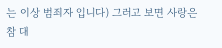는 이상 범죄자 입니다) 그러고 보면 사랑은 참 대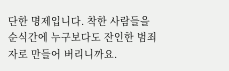단한 명제입니다. 착한 사람들을 순식간에 누구보다도 잔인한 범죄자로 만들어 버리니까요.